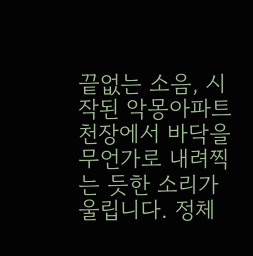끝없는 소음, 시작된 악몽아파트 천장에서 바닥을 무언가로 내려찍는 듯한 소리가 울립니다. 정체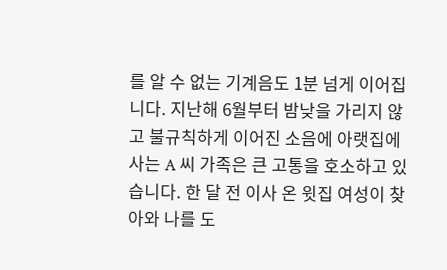를 알 수 없는 기계음도 1분 넘게 이어집니다. 지난해 6월부터 밤낮을 가리지 않고 불규칙하게 이어진 소음에 아랫집에 사는 A 씨 가족은 큰 고통을 호소하고 있습니다. 한 달 전 이사 온 윗집 여성이 찾아와 나를 도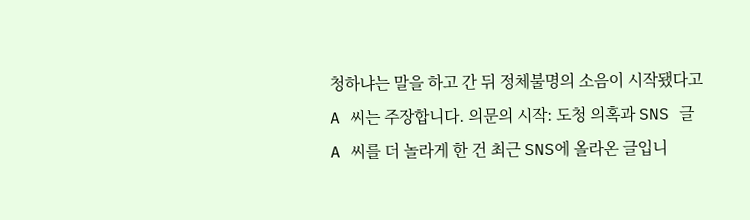청하냐는 말을 하고 간 뒤 정체불명의 소음이 시작됐다고 A 씨는 주장합니다. 의문의 시작: 도청 의혹과 SNS 글A 씨를 더 놀라게 한 건 최근 SNS에 올라온 글입니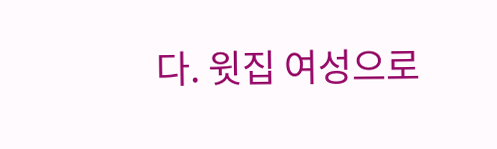다. 윗집 여성으로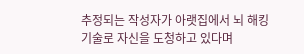추정되는 작성자가 아랫집에서 뇌 해킹 기술로 자신을 도청하고 있다며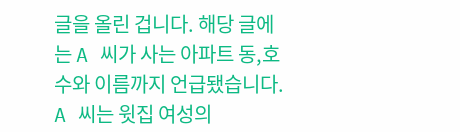글을 올린 겁니다. 해당 글에는 A 씨가 사는 아파트 동,호수와 이름까지 언급됐습니다. A 씨는 윗집 여성의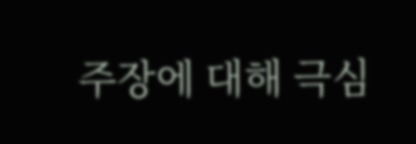주장에 대해 극심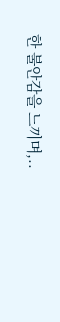한 불안감을 느끼며,..